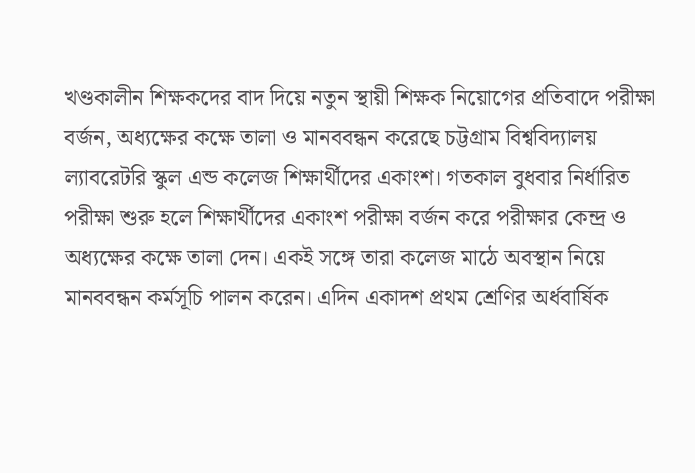খণ্ডকালীন শিক্ষকদের বাদ দিয়ে নতুন স্থায়ী শিক্ষক নিয়োগের প্রতিবাদে পরীক্ষা বর্জন, অধ্যক্ষের কক্ষে তালা ও মানববন্ধন করেছে চট্টগ্রাম বিশ্ববিদ্যালয় ল্যাবরেটরি স্কুল এন্ড কলেজ শিক্ষার্থীদের একাংশ। গতকাল বুধবার নির্ধারিত পরীক্ষা শুরু হলে শিক্ষার্থীদের একাংশ পরীক্ষা বর্জন করে পরীক্ষার কেন্দ্র ও অধ্যক্ষের কক্ষে তালা দেন। একই সঙ্গে তারা কলেজ মাঠে অবস্থান নিয়ে মানববন্ধন কর্মসূচি পালন করেন। এদিন একাদশ প্রথম শ্রেণির অর্ধবার্ষিক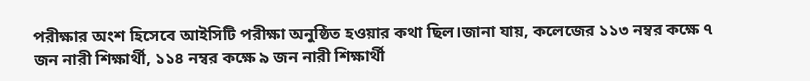পরীক্ষার অংশ হিসেবে আইসিটি পরীক্ষা অনুষ্ঠিত হওয়ার কথা ছিল।জানা যায়, কলেজের ১১৩ নম্বর কক্ষে ৭ জন নারী শিক্ষার্থী, ১১৪ নম্বর কক্ষে ৯ জন নারী শিক্ষার্থী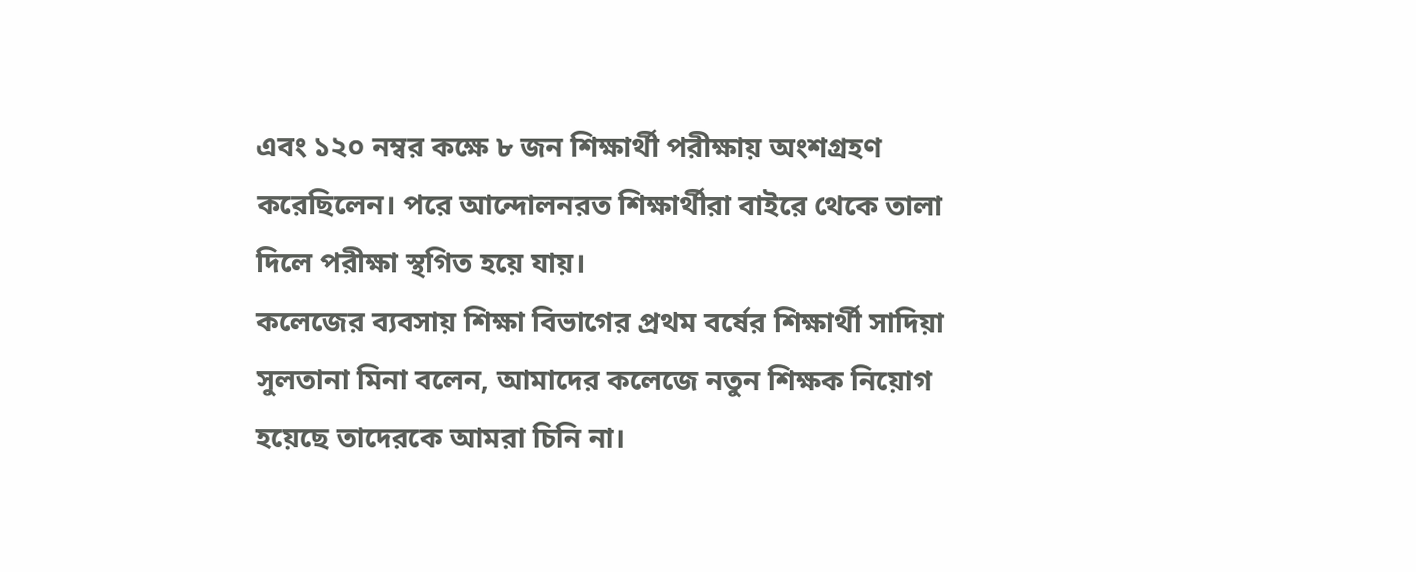এবং ১২০ নম্বর কক্ষে ৮ জন শিক্ষার্থী পরীক্ষায় অংশগ্রহণ করেছিলেন। পরে আন্দোলনরত শিক্ষার্থীরা বাইরে থেকে তালা দিলে পরীক্ষা স্থগিত হয়ে যায়।
কলেজের ব্যবসায় শিক্ষা বিভাগের প্রথম বর্ষের শিক্ষার্থী সাদিয়া সুলতানা মিনা বলেন, আমাদের কলেজে নতুন শিক্ষক নিয়োগ হয়েছে তাদেরকে আমরা চিনি না।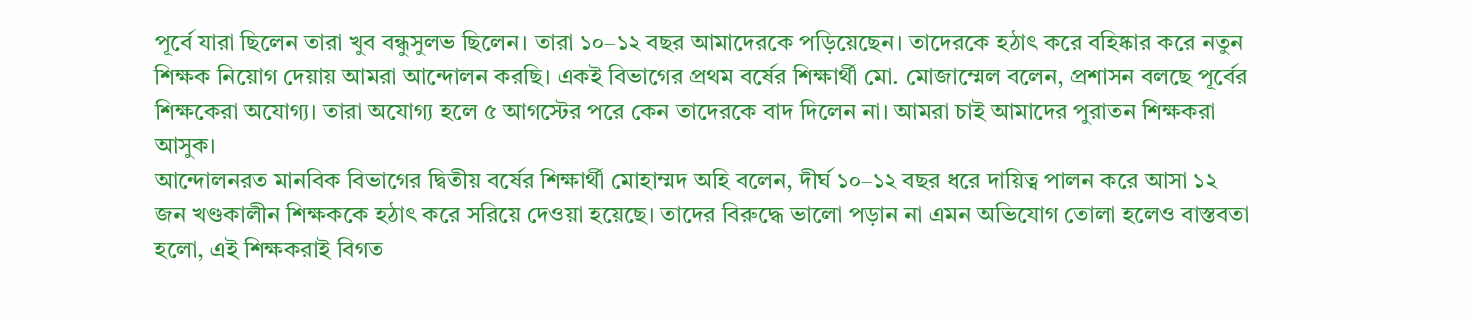পূর্বে যারা ছিলেন তারা খুব বন্ধুসুলভ ছিলেন। তারা ১০–১২ বছর আমাদেরকে পড়িয়েছেন। তাদেরকে হঠাৎ করে বহিষ্কার করে নতুন শিক্ষক নিয়োগ দেয়ায় আমরা আন্দোলন করছি। একই বিভাগের প্রথম বর্ষের শিক্ষার্থী মো. মোজাম্মেল বলেন, প্রশাসন বলছে পূর্বের শিক্ষকেরা অযোগ্য। তারা অযোগ্য হলে ৫ আগস্টের পরে কেন তাদেরকে বাদ দিলেন না। আমরা চাই আমাদের পুরাতন শিক্ষকরা আসুক।
আন্দোলনরত মানবিক বিভাগের দ্বিতীয় বর্ষের শিক্ষার্থী মোহাম্মদ অহি বলেন, দীর্ঘ ১০–১২ বছর ধরে দায়িত্ব পালন করে আসা ১২ জন খণ্ডকালীন শিক্ষককে হঠাৎ করে সরিয়ে দেওয়া হয়েছে। তাদের বিরুদ্ধে ভালো পড়ান না এমন অভিযোগ তোলা হলেও বাস্তবতা হলো, এই শিক্ষকরাই বিগত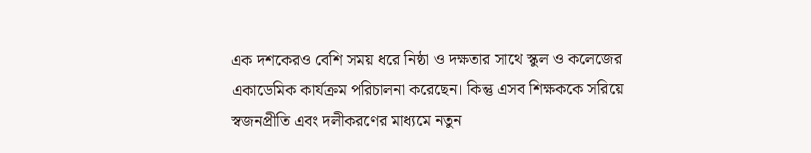এক দশকেরও বেশি সময় ধরে নিষ্ঠা ও দক্ষতার সাথে স্কুল ও কলেজের একাডেমিক কার্যক্রম পরিচালনা করেছেন। কিন্তু এসব শিক্ষককে সরিয়ে স্বজনপ্রীতি এবং দলীকরণের মাধ্যমে নতুন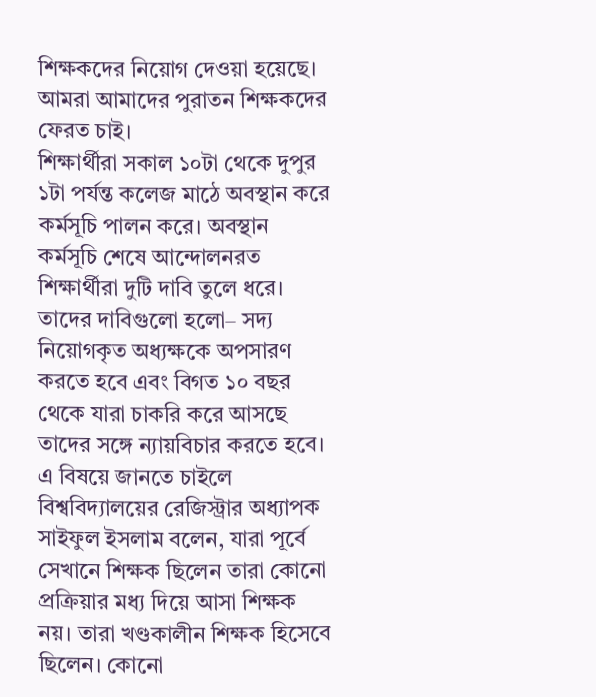শিক্ষকদের নিয়োগ দেওয়া হয়েছে। আমরা আমাদের পুরাতন শিক্ষকদের ফেরত চাই।
শিক্ষার্থীরা সকাল ১০টা থেকে দুপুর ১টা পর্যন্ত কলেজ মাঠে অবস্থান করে কর্মসূচি পালন করে। অবস্থান কর্মসূচি শেষে আন্দোলনরত শিক্ষার্থীরা দুটি দাবি তুলে ধরে। তাদের দাবিগুলো হলো– সদ্য নিয়োগকৃত অধ্যক্ষকে অপসারণ করতে হবে এবং বিগত ১০ বছর থেকে যারা চাকরি করে আসছে তাদের সঙ্গে ন্যায়বিচার করতে হবে।
এ বিষয়ে জানতে চাইলে বিশ্ববিদ্যালয়ের রেজিস্ট্রার অধ্যাপক সাইফুল ইসলাম বলেন, যারা পূর্বে সেখানে শিক্ষক ছিলেন তারা কোনো প্রক্রিয়ার মধ্য দিয়ে আসা শিক্ষক নয়। তারা খণ্ডকালীন শিক্ষক হিসেবে ছিলেন। কোনো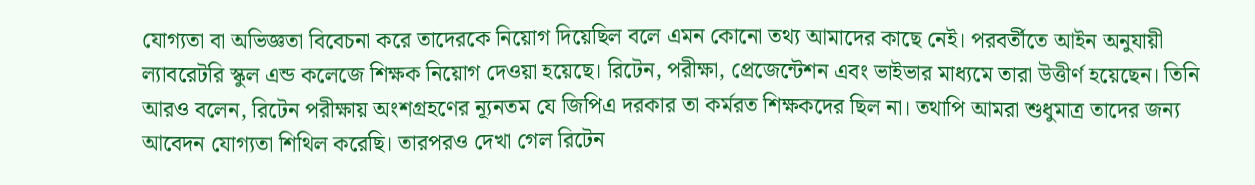যোগ্যতা বা অভিজ্ঞতা বিবেচনা করে তাদেরকে নিয়োগ দিয়েছিল বলে এমন কোনো তথ্য আমাদের কাছে নেই। পরবর্তীতে আইন অনুযায়ী ল্যাবরেটরি স্কুল এন্ড কলেজে শিক্ষক নিয়োগ দেওয়া হয়েছে। রিটেন, পরীক্ষা, প্রেজেন্টেশন এবং ভাইভার মাধ্যমে তারা উত্তীর্ণ হয়েছেন। তিনি আরও বলেন, রিটেন পরীক্ষায় অংশগ্রহণের ন্যূনতম যে জিপিএ দরকার তা কর্মরত শিক্ষকদের ছিল না। তথাপি আমরা শুধুমাত্র তাদের জন্য আবেদন যোগ্যতা শিথিল করেছি। তারপরও দেখা গেল রিটেন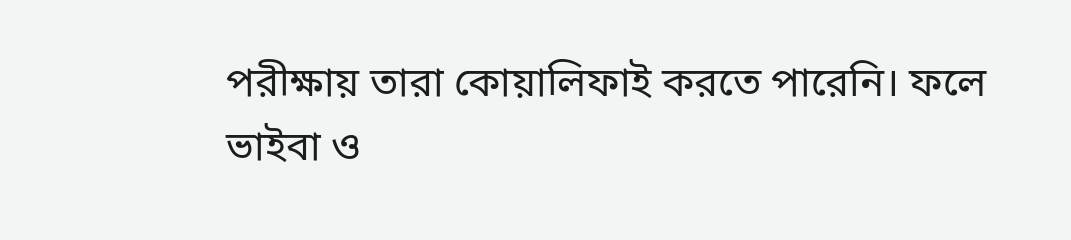পরীক্ষায় তারা কোয়ালিফাই করতে পারেনি। ফলে ভাইবা ও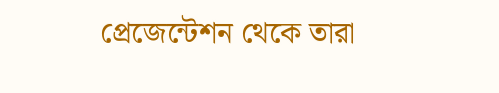প্রেজেন্টেশন থেকে তারা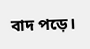বাদ পড়ে।